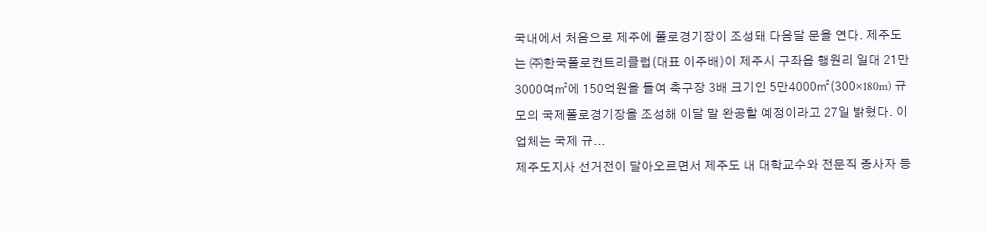국내에서 처음으로 제주에 폴로경기장이 조성돼 다음달 문을 연다. 제주도는 ㈜한국폴로컨트리클럽(대표 이주배)이 제주시 구좌읍 행원리 일대 21만3000여㎡에 150억원을 들여 축구장 3배 크기인 5만4000㎡(300×180m) 규모의 국제폴로경기장을 조성해 이달 말 완공할 예정이라고 27일 밝혔다. 이 업체는 국제 규...
제주도지사 선거전이 달아오르면서 제주도 내 대학교수와 전문직 종사자 등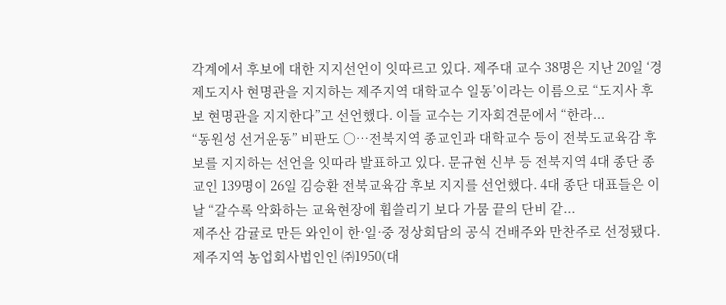각계에서 후보에 대한 지지선언이 잇따르고 있다. 제주대 교수 38명은 지난 20일 ‘경제도지사 현명관을 지지하는 제주지역 대학교수 일동’이라는 이름으로 “도지사 후보 현명관을 지지한다”고 선언했다. 이들 교수는 기자회견문에서 “한라...
“동원성 선거운동” 비판도 ○…전북지역 종교인과 대학교수 등이 전북도교육감 후보를 지지하는 선언을 잇따라 발표하고 있다. 문규현 신부 등 전북지역 4대 종단 종교인 139명이 26일 김승환 전북교육감 후보 지지를 선언했다. 4대 종단 대표들은 이날 “갈수록 악화하는 교육현장에 휩쓸리기 보다 가뭄 끝의 단비 같...
제주산 감귤로 만든 와인이 한·일·중 정상회담의 공식 건배주와 만찬주로 선정됐다. 제주지역 농업회사법인인 ㈜1950(대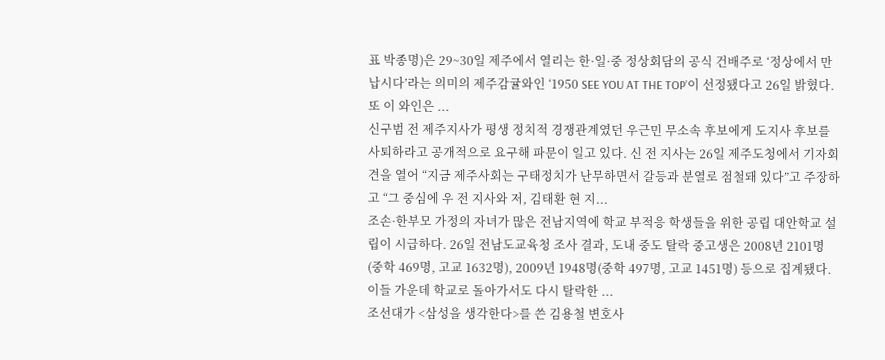표 박종명)은 29~30일 제주에서 열리는 한·일·중 정상회담의 공식 건배주로 ‘정상에서 만납시다’라는 의미의 제주감귤와인 ‘1950 SEE YOU AT THE TOP’이 선정됐다고 26일 밝혔다. 또 이 와인은 ...
신구범 전 제주지사가 평생 정치적 경쟁관계였던 우근민 무소속 후보에게 도지사 후보를 사퇴하라고 공개적으로 요구해 파문이 일고 있다. 신 전 지사는 26일 제주도청에서 기자회견을 열어 “지금 제주사회는 구태정치가 난무하면서 갈등과 분열로 점철돼 있다”고 주장하고 “그 중심에 우 전 지사와 저, 김태환 현 지...
조손·한부모 가정의 자녀가 많은 전남지역에 학교 부적응 학생들을 위한 공립 대안학교 설립이 시급하다. 26일 전남도교육청 조사 결과, 도내 중도 탈락 중고생은 2008년 2101명(중학 469명, 고교 1632명), 2009년 1948명(중학 497명, 고교 1451명) 등으로 집계됐다. 이들 가운데 학교로 돌아가서도 다시 탈락한 ...
조선대가 <삼성을 생각한다>를 쓴 김용철 변호사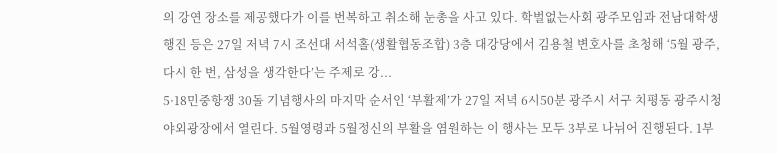의 강연 장소를 제공했다가 이를 번복하고 취소해 눈총을 사고 있다. 학벌없는사회 광주모임과 전남대학생행진 등은 27일 저녁 7시 조선대 서석홀(생활협동조합) 3층 대강당에서 김용철 변호사를 초청해 ‘5월 광주, 다시 한 번, 삼성을 생각한다’는 주제로 강...
5·18민중항쟁 30돌 기념행사의 마지막 순서인 ‘부활제’가 27일 저녁 6시50분 광주시 서구 치평동 광주시청 야외광장에서 열린다. 5월영령과 5월정신의 부활을 염원하는 이 행사는 모두 3부로 나뉘어 진행된다. 1부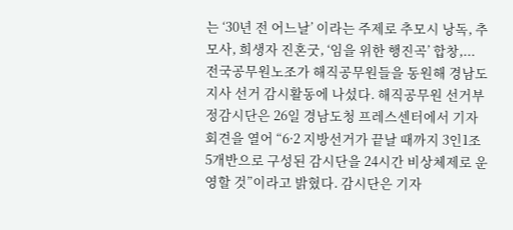는 ‘30년 전 어느날’ 이라는 주제로 추모시 낭독, 추모사, 희생자 진혼굿, ‘임을 위한 행진곡’ 합창,...
전국공무원노조가 해직공무원들을 동원해 경남도지사 선거 감시활동에 나섰다. 해직공무원 선거부정감시단은 26일 경남도청 프레스센터에서 기자회견을 열어 “6·2 지방선거가 끝날 때까지 3인1조 5개반으로 구성된 감시단을 24시간 비상체제로 운영할 것”이라고 밝혔다. 감시단은 기자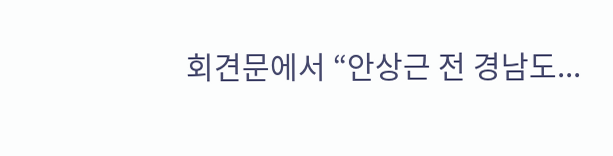회견문에서 “안상근 전 경남도...